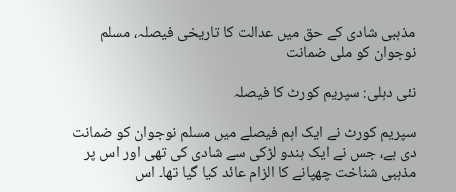مذہبی شادی کے حق میں عدالت کا تاریخی فیصلہ، مسلم نوجوان کو ملی ضمانت

نئی دہلی: سپریم کورٹ کا فیصلہ

سپریم کورٹ نے ایک اہم فیصلے میں مسلم نوجوان کو ضمانت دی ہے، جس نے ایک ہندو لڑکی سے شادی کی تھی اور اس پر مذہبی شناخت چھپانے کا الزام عائد کیا گیا تھا۔ اس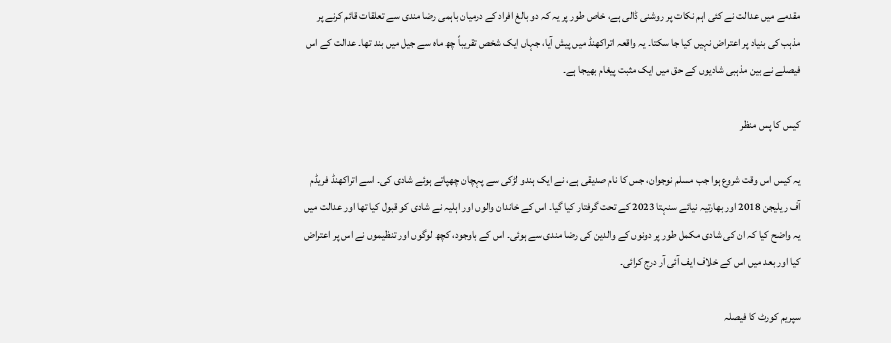مقدمے میں عدالت نے کئی اہم نکات پر روشنی ڈالی ہے، خاص طور پر یہ کہ دو بالغ افراد کے درمیان باہمی رضا مندی سے تعلقات قائم کرنے پر مذہب کی بنیاد پر اعتراض نہیں کیا جا سکتا۔ یہ واقعہ اتراکھنڈ میں پیش آیا، جہاں ایک شخص تقریباً چھ ماہ سے جیل میں بند تھا۔ عدالت کے اس فیصلے نے بین مذہبی شادیوں کے حق میں ایک مثبت پیغام بھیجا ہے۔

کیس کا پس منظر

یہ کیس اس وقت شروع ہوا جب مسلم نوجوان، جس کا نام صدیقی ہے، نے ایک ہندو لڑکی سے پہچان چھپاتے ہوئے شادی کی۔ اسے اتراکھنڈ فریڈم آف ریلیجن 2018 اور بھارتیہ نیائے سنہتا 2023 کے تحت گرفتار کیا گیا۔ اس کے خاندان والوں اور اہلیہ نے شادی کو قبول کیا تھا اور عدالت میں یہ واضح کیا کہ ان کی شادی مکمل طور پر دونوں کے والدین کی رضا مندی سے ہوئی۔ اس کے باوجود، کچھ لوگوں اور تنظیموں نے اس پر اعتراض کیا اور بعد میں اس کے خلاف ایف آئی آر درج کرائی۔

سپریم کورٹ کا فیصلہ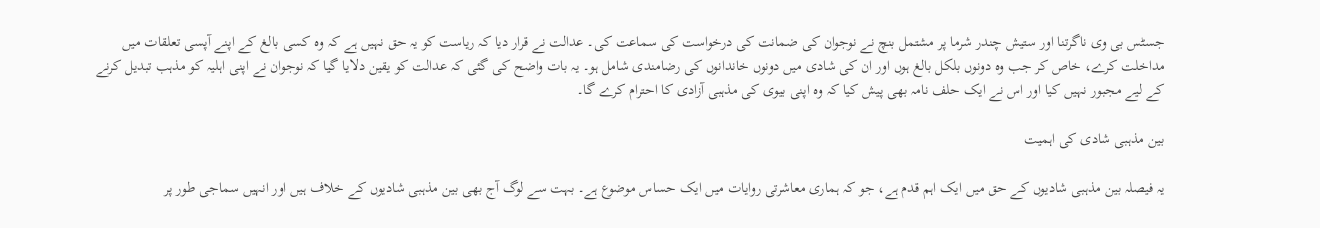جسٹس بی وی ناگرتنا اور ستیش چندر شرما پر مشتمل بنچ نے نوجوان کی ضمانت کی درخواست کی سماعت کی۔ عدالت نے قرار دیا کہ ریاست کو یہ حق نہیں ہے کہ وہ کسی بالغ کے اپنے آپسی تعلقات میں مداخلت کرے، خاص کر جب وہ دونوں بلکل بالغ ہوں اور ان کی شادی میں دونوں خاندانوں کی رضامندی شامل ہو۔ یہ بات واضح کی گئی کہ عدالت کو یقین دلایا گیا کہ نوجوان نے اپنی اہلیہ کو مذہب تبدیل کرنے کے لیے مجبور نہیں کیا اور اس نے ایک حلف نامہ بھی پیش کیا کہ وہ اپنی بیوی کی مذہبی آزادی کا احترام کرے گا۔

بین مذہبی شادی کی اہمیت

یہ فیصلہ بین مذہبی شادیوں کے حق میں ایک اہم قدم ہے، جو کہ ہماری معاشرتی روایات میں ایک حساس موضوع ہے۔ بہت سے لوگ آج بھی بین مذہبی شادیوں کے خلاف ہیں اور انہیں سماجی طور پر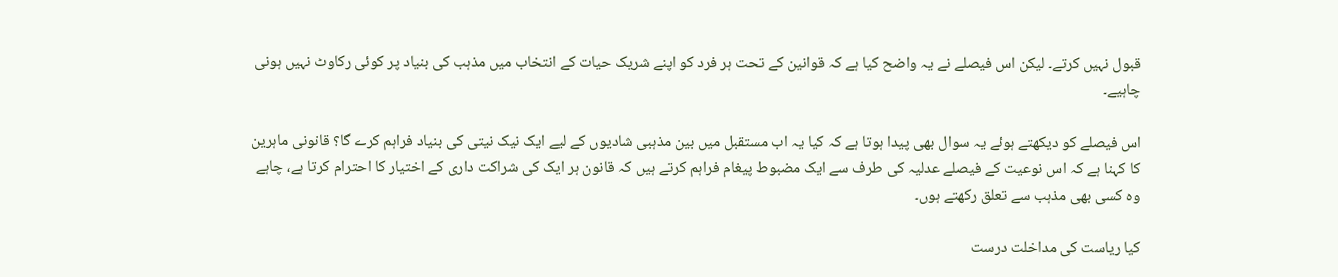قبول نہیں کرتے۔ لیکن اس فیصلے نے یہ واضح کیا ہے کہ قوانین کے تحت ہر فرد کو اپنے شریک حیات کے انتخاب میں مذہب کی بنیاد پر کوئی رکاوٹ نہیں ہونی چاہیے۔

اس فیصلے کو دیکھتے ہوئے یہ سوال بھی پیدا ہوتا ہے کہ کیا یہ اب مستقبل میں بین مذہبی شادیوں کے لیے ایک نیک نیتی کی بنیاد فراہم کرے گا؟ قانونی ماہرین کا کہنا ہے کہ اس نوعیت کے فیصلے عدلیہ کی طرف سے ایک مضبوط پیغام فراہم کرتے ہیں کہ قانون ہر ایک کی شراکت داری کے اختیار کا احترام کرتا ہے، چاہے وہ کسی بھی مذہب سے تعلق رکھتے ہوں۔

کیا ریاست کی مداخلت درست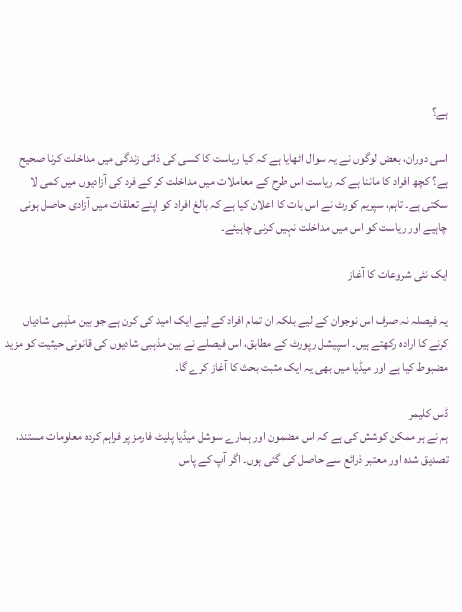ہے؟

اسی دوران، بعض لوگوں نے یہ سوال اٹھایا ہے کہ کیا ریاست کا کسی کی ذاتی زندگی میں مداخلت کرنا صحیح ہے؟ کچھ افراد کا ماننا ہے کہ ریاست اس طرح کے معاملات میں مداخلت کر کے فرد کی آزادیوں میں کمی لا سکتی ہے۔ تاہم، سپریم کورٹ نے اس بات کا اعلان کیا ہے کہ بالغ افراد کو اپنے تعلقات میں آزادی حاصل ہونی چاہیے اور ریاست کو اس میں مداخلت نہیں کرنی چاہیئے۔

ایک نئی شروعات کا آغاز

یہ فیصلہ نہ صرف اس نوجوان کے لیے بلکہ ان تمام افراد کے لیے ایک امید کی کرن ہے جو بین مذہبی شادیاں کرنے کا ارادہ رکھتے ہیں۔ اسپیشل رپورٹ کے مطابق، اس فیصلے نے بین مذہبی شادیوں کی قانونی حیثیت کو مزید مضبوط کیا ہے اور میڈیا میں بھی یہ ایک مثبت بحث کا آغاز کرے گا۔

ڈس کلیمر
ہم نے ہر ممکن کوشش کی ہے کہ اس مضمون اور ہمارے سوشل میڈیا پلیٹ فارمز پر فراہم کردہ معلومات مستند، تصدیق شدہ اور معتبر ذرائع سے حاصل کی گئی ہوں۔ اگر آپ کے پاس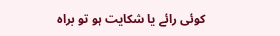کوئی رائے یا شکایت ہو تو براہ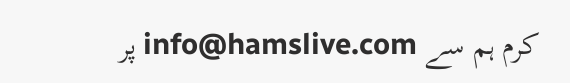کرم ہم سے info@hamslive.com پر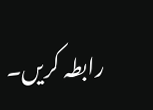رابطہ کریں۔